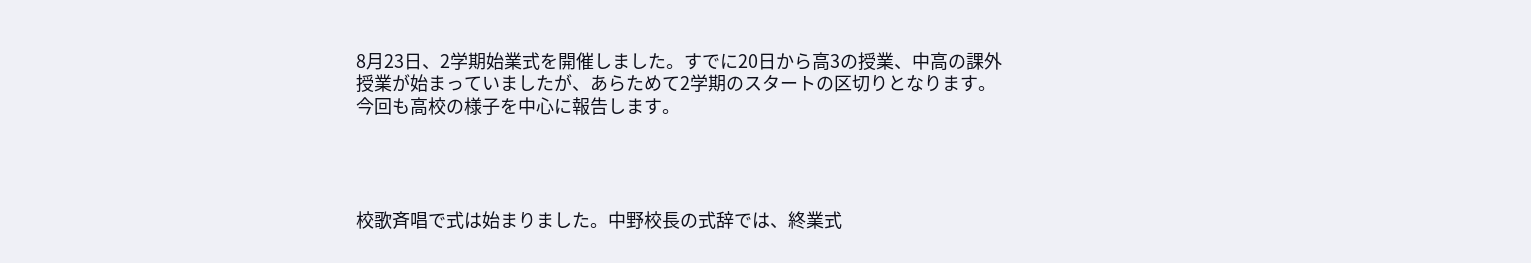8月23日、2学期始業式を開催しました。すでに20日から高3の授業、中高の課外授業が始まっていましたが、あらためて2学期のスタートの区切りとなります。今回も高校の様子を中心に報告します。




校歌斉唱で式は始まりました。中野校長の式辞では、終業式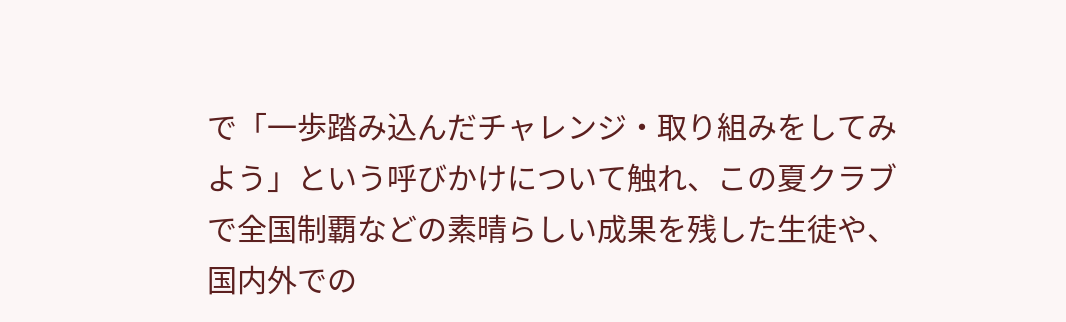で「一歩踏み込んだチャレンジ・取り組みをしてみよう」という呼びかけについて触れ、この夏クラブで全国制覇などの素晴らしい成果を残した生徒や、国内外での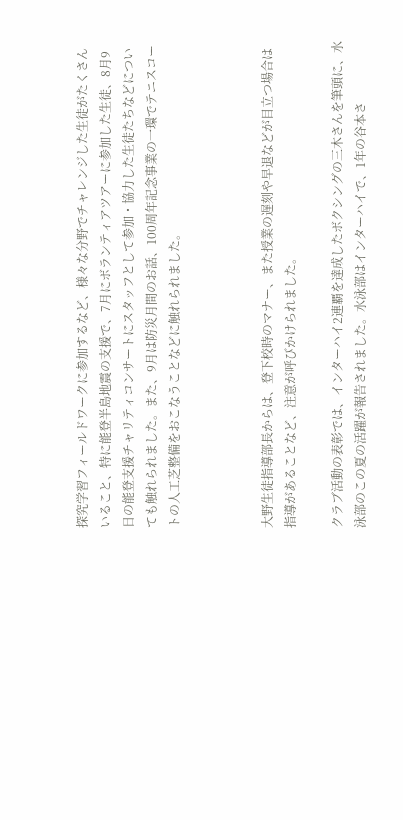探究学習フィールドワークに参加するなど、様々な分野でチャレンジした生徒がたくさんいること、特に能登半島地震の支援で、7月にボランティアツアーに参加した生徒、8月9日の能登支援チャリティコンサートにスタッフとして参加・協力した生徒たちなどについても触れられました。また、9月は防災月間のお話、100周年記念事業の一環でテニスコートの人工芝整備をおこなうことなどに触れられました。



大野生徒指導部長からは、登下校時のマナー、また授業の遅刻や早退などが目立つ場合は指導があることなど、注意が呼びかけられました。

クラブ活動の表彰では、インターハイ2連覇を達成したボクシングの三木さんを筆頭に、水泳部のこの夏の活躍が報告されました。水泳部はインターハイで、1年の谷本さ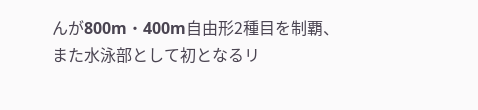んが800m・400m自由形2種目を制覇、また水泳部として初となるリ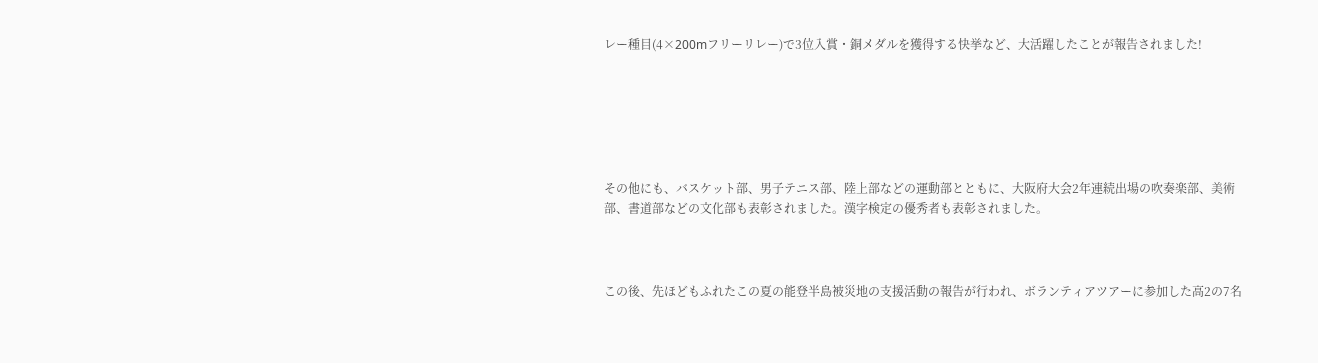レー種目(4×200mフリーリレー)で3位入賞・銅メダルを獲得する快挙など、大活躍したことが報告されました!






その他にも、バスケット部、男子テニス部、陸上部などの運動部とともに、大阪府大会2年連続出場の吹奏楽部、美術部、書道部などの文化部も表彰されました。漢字検定の優秀者も表彰されました。



この後、先ほどもふれたこの夏の能登半島被災地の支援活動の報告が行われ、ボランティアツアーに参加した高2の7名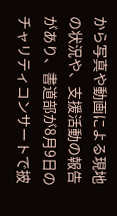から写真や動画による現地の状況や、支援活動の報告があり、書道部が8月9日のチャリティコンサートで披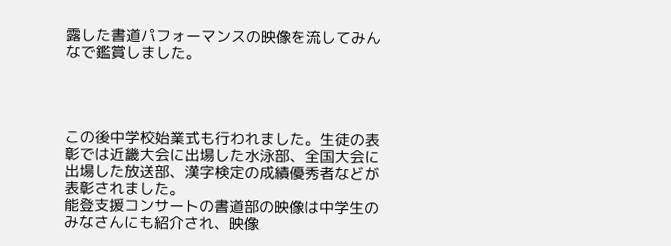露した書道パフォーマンスの映像を流してみんなで鑑賞しました。




この後中学校始業式も行われました。生徒の表彰では近畿大会に出場した水泳部、全国大会に出場した放送部、漢字検定の成績優秀者などが表彰されました。
能登支援コンサートの書道部の映像は中学生のみなさんにも紹介され、映像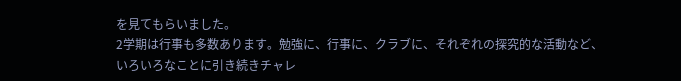を見てもらいました。
2学期は行事も多数あります。勉強に、行事に、クラブに、それぞれの探究的な活動など、いろいろなことに引き続きチャレ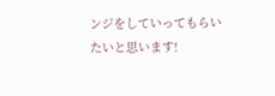ンジをしていってもらいたいと思います!